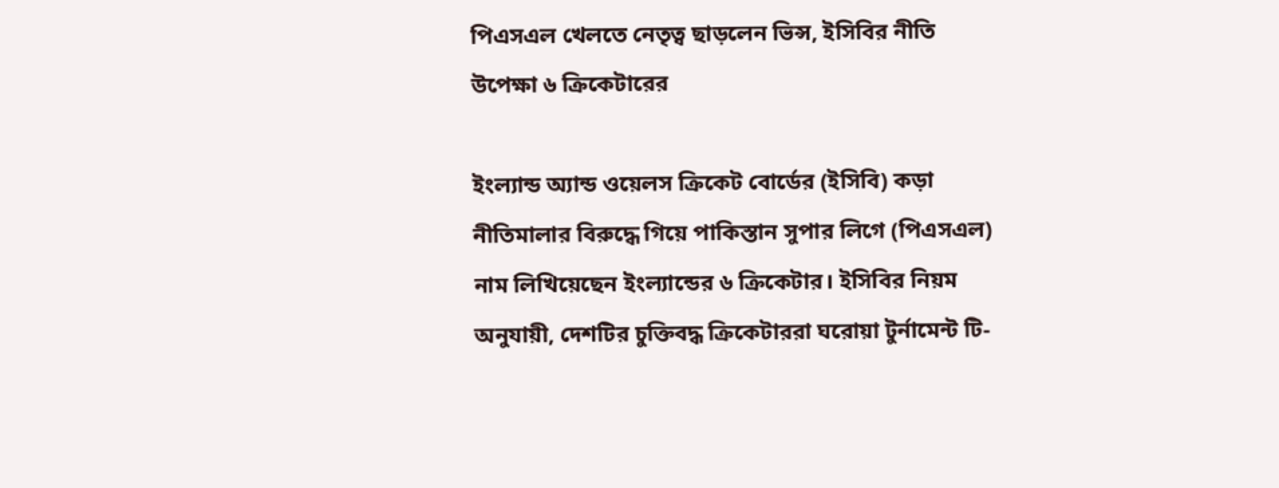পিএসএল খেলতে নেতৃত্ব ছাড়লেন ভিন্স, ইসিবির নীতি উপেক্ষা ৬ ক্রিকেটারের

ইংল্যান্ড অ্যান্ড ওয়েলস ক্রিকেট বোর্ডের (ইসিবি) কড়া নীতিমালার বিরুদ্ধে গিয়ে পাকিস্তান সুপার লিগে (পিএসএল) নাম লিখিয়েছেন ইংল্যান্ডের ৬ ক্রিকেটার। ইসিবির নিয়ম অনুযায়ী, দেশটির চুক্তিবদ্ধ ক্রিকেটাররা ঘরোয়া টুর্নামেন্ট টি-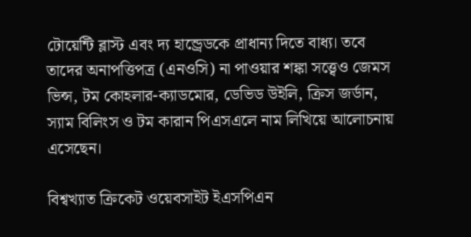টোয়েন্টি ব্লাস্ট এবং দ্য হান্ড্রেডকে প্রাধান্য দিতে বাধ্য। তবে তাদের অনাপত্তিপত্র (এনওসি) না পাওয়ার শঙ্কা সত্ত্বেও জেমস ভিন্স, টম কোহলার-ক্যাডমোর, ডেভিড উইলি, ক্রিস জর্ডান, স্যাম বিলিংস ও টম কারান পিএসএলে নাম লিখিয়ে আলোচনায় এসেছেন।

বিশ্বখ্যাত ক্রিকেট ওয়েবসাইট ইএসপিএন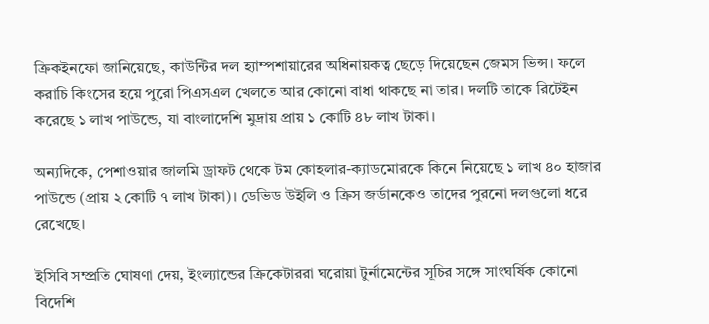ক্রিকইনফো জানিয়েছে, কাউন্টির দল হ্যাম্পশায়ারের অধিনায়কত্ব ছেড়ে দিয়েছেন জেমস ভিন্স। ফলে করাচি কিংসের হয়ে পুরো পিএসএল খেলতে আর কোনো বাধা থাকছে না তার। দলটি তাকে রিটেইন করেছে ১ লাখ পাউন্ডে, যা বাংলাদেশি মুদ্রায় প্রায় ১ কোটি ৪৮ লাখ টাকা।

অন্যদিকে, পেশাওয়ার জালমি ড্রাফট থেকে টম কোহলার-ক্যাডমোরকে কিনে নিয়েছে ১ লাখ ৪০ হাজার পাউন্ডে (প্রায় ২ কোটি ৭ লাখ টাকা)। ডেভিড উইলি ও ক্রিস জর্ডানকেও তাদের পুরনো দলগুলো ধরে রেখেছে।

ইসিবি সম্প্রতি ঘোষণা দেয়, ইংল্যান্ডের ক্রিকেটাররা ঘরোয়া টুর্নামেন্টের সূচির সঙ্গে সাংঘর্ষিক কোনো বিদেশি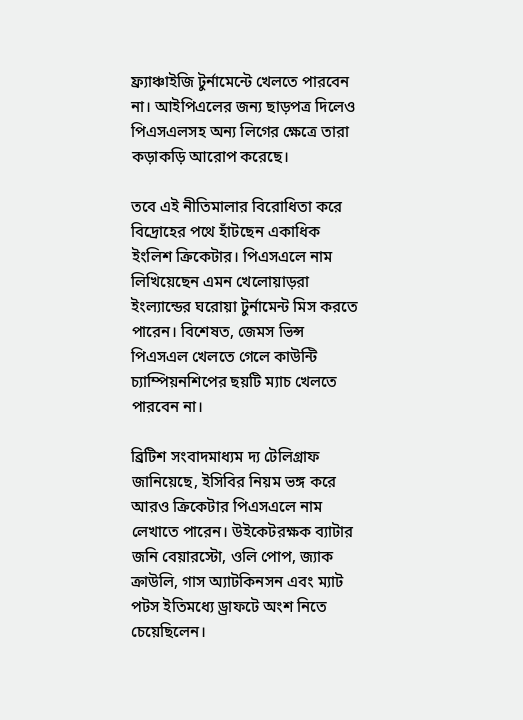ফ্র্যাঞ্চাইজি টুর্নামেন্টে খেলতে পারবেন না। আইপিএলের জন্য ছাড়পত্র দিলেও পিএসএলসহ অন্য লিগের ক্ষেত্রে তারা কড়াকড়ি আরোপ করেছে।

তবে এই নীতিমালার বিরোধিতা করে বিদ্রোহের পথে হাঁটছেন একাধিক ইংলিশ ক্রিকেটার। পিএসএলে নাম লিখিয়েছেন এমন খেলোয়াড়রা ইংল্যান্ডের ঘরোয়া টুর্নামেন্ট মিস করতে পারেন। বিশেষত, জেমস ভিন্স পিএসএল খেলতে গেলে কাউন্টি চ্যাম্পিয়নশিপের ছয়টি ম্যাচ খেলতে পারবেন না।

ব্রিটিশ সংবাদমাধ্যম দ্য টেলিগ্রাফ জানিয়েছে, ইসিবির নিয়ম ভঙ্গ করে আরও ক্রিকেটার পিএসএলে নাম লেখাতে পারেন। উইকেটরক্ষক ব্যাটার জনি বেয়ারস্টো, ওলি পোপ, জ্যাক ক্রাউলি, গাস অ্যাটকিনসন এবং ম্যাট পটস ইতিমধ্যে ড্রাফটে অংশ নিতে চেয়েছিলেন।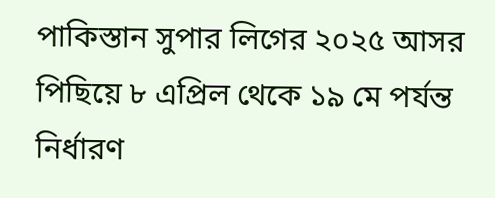পাকিস্তান সুপার লিগের ২০২৫ আসর পিছিয়ে ৮ এপ্রিল থেকে ১৯ মে পর্যন্ত নির্ধারণ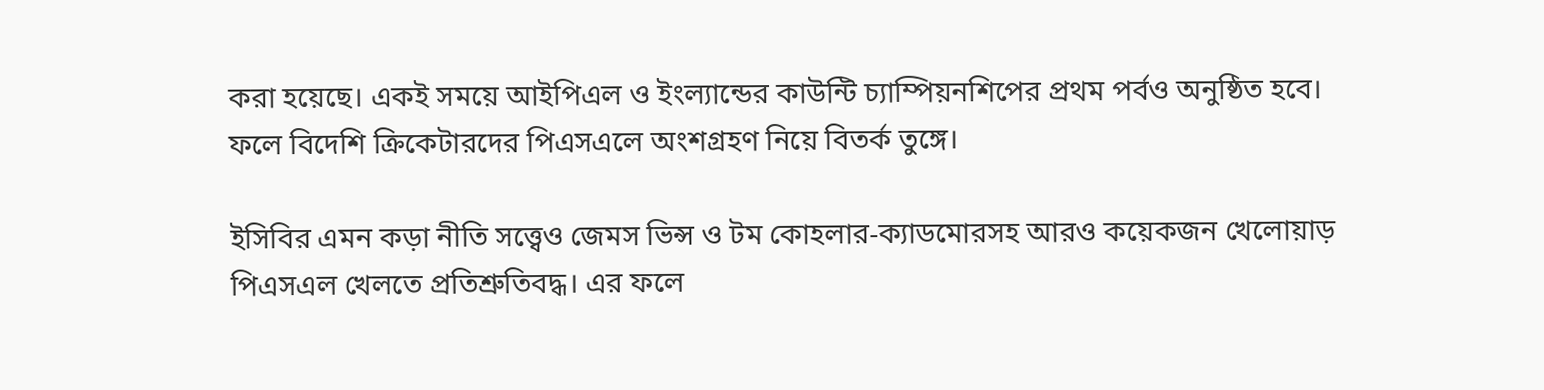করা হয়েছে। একই সময়ে আইপিএল ও ইংল্যান্ডের কাউন্টি চ্যাম্পিয়নশিপের প্রথম পর্বও অনুষ্ঠিত হবে। ফলে বিদেশি ক্রিকেটারদের পিএসএলে অংশগ্রহণ নিয়ে বিতর্ক তুঙ্গে।

ইসিবির এমন কড়া নীতি সত্ত্বেও জেমস ভিন্স ও টম কোহলার-ক্যাডমোরসহ আরও কয়েকজন খেলোয়াড় পিএসএল খেলতে প্রতিশ্রুতিবদ্ধ। এর ফলে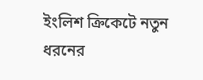ইংলিশ ক্রিকেটে নতুন ধরনের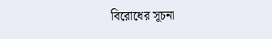বিরোধের সূচনা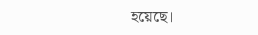হয়েছে।